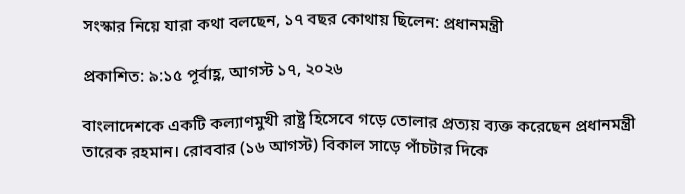সংস্কার নিয়ে যারা কথা বলছেন, ১৭ বছর কোথায় ছিলেন: প্রধানমন্ত্রী

প্রকাশিত: ৯:১৫ পূর্বাহ্ণ, আগস্ট ১৭, ২০২৬

বাংলাদেশকে একটি কল্যাণমুখী রাষ্ট্র হিসেবে গড়ে তোলার প্রত্যয় ব্যক্ত করেছেন প্রধানমন্ত্রী তারেক রহমান। রোববার (১৬ আগস্ট) বিকাল সাড়ে পাঁচটার দিকে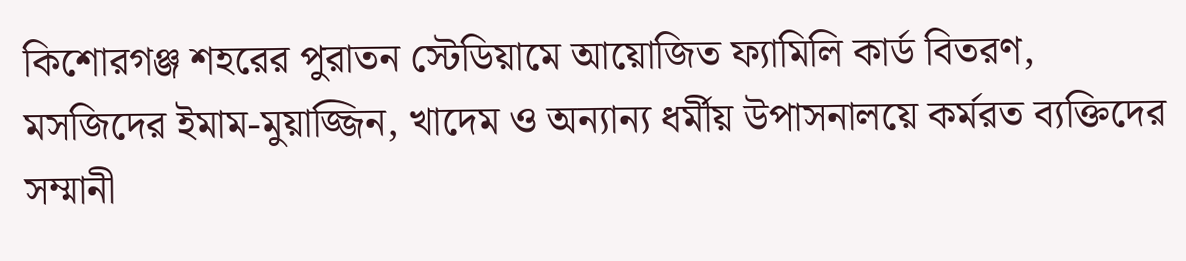কিশোরগঞ্জ শহরের পুরাতন স্টেডিয়ামে আয়োজিত ফ্যামিলি কার্ড বিতরণ, মসজিদের ইমাম-মুয়াজ্জিন, খাদেম ও অন্যান্য ধর্মীয় উপাসনালয়ে কর্মরত ব্যক্তিদের সম্মানী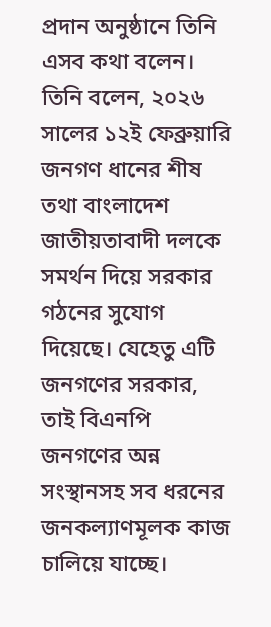প্রদান অনুষ্ঠানে তিনি এসব কথা বলেন। তিনি বলেন, ২০২৬ সালের ১২ই ফেব্রুয়ারি জনগণ ধানের শীষ তথা বাংলাদেশ জাতীয়তাবাদী দলকে সমর্থন দিয়ে সরকার গঠনের সুযোগ দিয়েছে। যেহেতু এটি জনগণের সরকার, তাই বিএনপি জনগণের অন্ন সংস্থানসহ সব ধরনের জনকল্যাণমূলক কাজ চালিয়ে যাচ্ছে।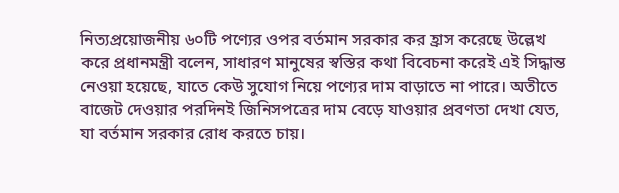নিত্যপ্রয়োজনীয় ৬০টি পণ্যের ওপর বর্তমান সরকার কর হ্রাস করেছে উল্লেখ করে প্রধানমন্ত্রী বলেন, সাধারণ মানুষের স্বস্তির কথা বিবেচনা করেই এই সিদ্ধান্ত নেওয়া হয়েছে, যাতে কেউ সুযোগ নিয়ে পণ্যের দাম বাড়াতে না পারে। অতীতে বাজেট দেওয়ার পরদিনই জিনিসপত্রের দাম বেড়ে যাওয়ার প্রবণতা দেখা যেত, যা বর্তমান সরকার রোধ করতে চায়।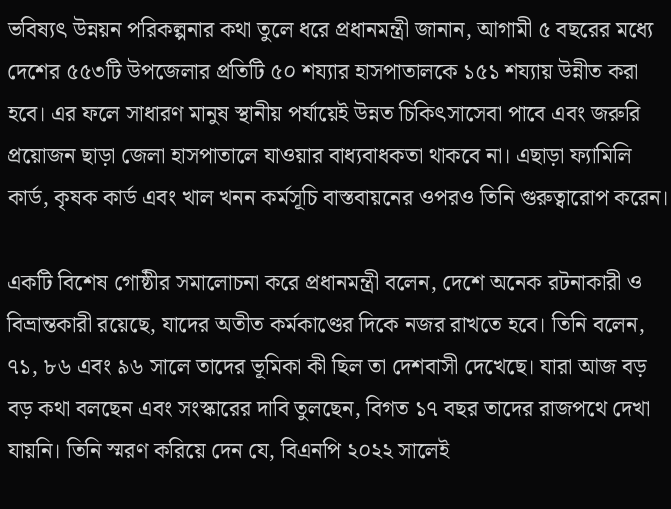ভবিষ্যৎ উন্নয়ন পরিকল্পনার কথা তুলে ধরে প্রধানমন্ত্রী জানান, আগামী ৫ বছরের মধ্যে দেশের ৫৫৩টি উপজেলার প্রতিটি ৫০ শয্যার হাসপাতালকে ১৫১ শয্যায় উন্নীত করা হবে। এর ফলে সাধারণ মানুষ স্থানীয় পর্যায়েই উন্নত চিকিৎসাসেবা পাবে এবং জরুরি প্রয়োজন ছাড়া জেলা হাসপাতালে যাওয়ার বাধ্যবাধকতা থাকবে না। এছাড়া ফ্যামিলি কার্ড, কৃষক কার্ড এবং খাল খনন কর্মসূচি বাস্তবায়নের ওপরও তিনি গুরুত্বারোপ করেন।

একটি বিশেষ গোষ্ঠীর সমালোচনা করে প্রধানমন্ত্রী বলেন, দেশে অনেক রটনাকারী ও বিভ্রান্তকারী রয়েছে, যাদের অতীত কর্মকাণ্ডের দিকে নজর রাখতে হবে। তিনি বলেন, ৭১, ৮৬ এবং ৯৬ সালে তাদের ভূমিকা কী ছিল তা দেশবাসী দেখেছে। যারা আজ বড় বড় কথা বলছেন এবং সংস্কারের দাবি তুলছেন, বিগত ১৭ বছর তাদের রাজপথে দেখা যায়নি। তিনি স্মরণ করিয়ে দেন যে, বিএনপি ২০২২ সালেই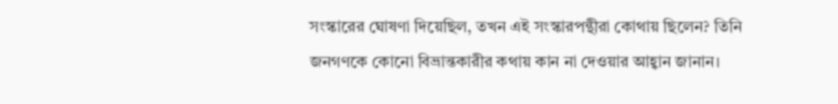সংস্কারের ঘোষণা দিয়েছিল, তখন এই সংস্কারপন্থীরা কোথায় ছিলেন? তিনি জনগণকে কোনো বিভ্রান্তকারীর কথায় কান না দেওয়ার আহ্বান জানান।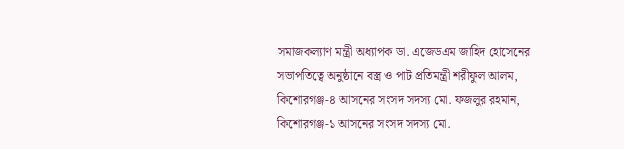সমাজকল্যাণ মন্ত্রী অধ্যাপক ডা. এজেডএম জাহিদ হোসেনের সভাপতিত্বে অনুষ্ঠানে বস্ত্র ও পাট প্রতিমন্ত্রী শরীফুল আলম, কিশোরগঞ্জ-৪ আসনের সংসদ সদস্য মো. ফজলুর রহমান, কিশোরগঞ্জ-১ আসনের সংসদ সদস্য মো.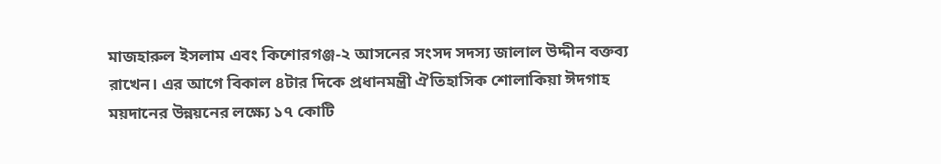মাজহারুল ইসলাম এবং কিশোরগঞ্জ-২ আসনের সংসদ সদস্য জালাল উদ্দীন বক্তব্য রাখেন। এর আগে বিকাল ৪টার দিকে প্রধানমন্ত্রী ঐতিহাসিক শোলাকিয়া ঈদগাহ ময়দানের উন্নয়নের লক্ষ্যে ১৭ কোটি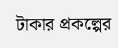টাকার প্রকল্পের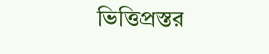ভিত্তিপ্রস্তর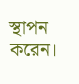স্থাপন করেন।